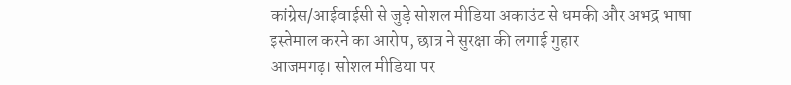कांग्रेस/आईवाईसी से जुड़े सोशल मीडिया अकाउंट से धमकी और अभद्र भाषा इस्तेमाल करने का आरोप, छात्र ने सुरक्षा की लगाई गुहार
आजमगढ़। सोशल मीडिया पर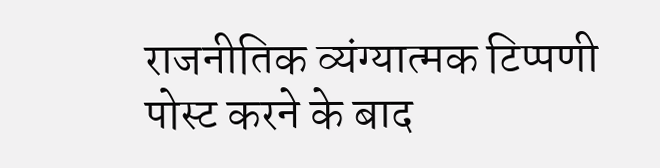राजनीतिक व्यंग्यात्मक टिप्पणी पोस्ट करने के बाद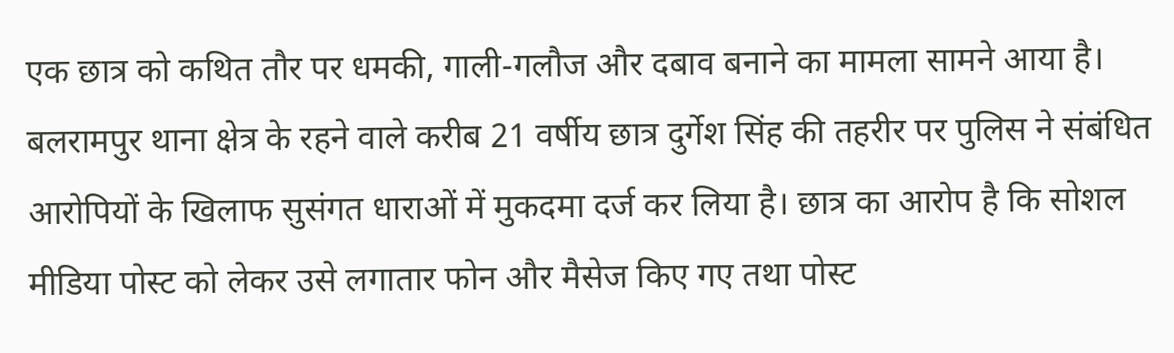एक छात्र को कथित तौर पर धमकी, गाली-गलौज और दबाव बनाने का मामला सामने आया है। बलरामपुर थाना क्षेत्र के रहने वाले करीब 21 वर्षीय छात्र दुर्गेश सिंह की तहरीर पर पुलिस ने संबंधित आरोपियों के खिलाफ सुसंगत धाराओं में मुकदमा दर्ज कर लिया है। छात्र का आरोप है कि सोशल मीडिया पोस्ट को लेकर उसे लगातार फोन और मैसेज किए गए तथा पोस्ट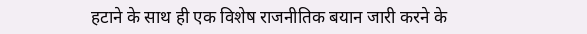हटाने के साथ ही एक विशेष राजनीतिक बयान जारी करने के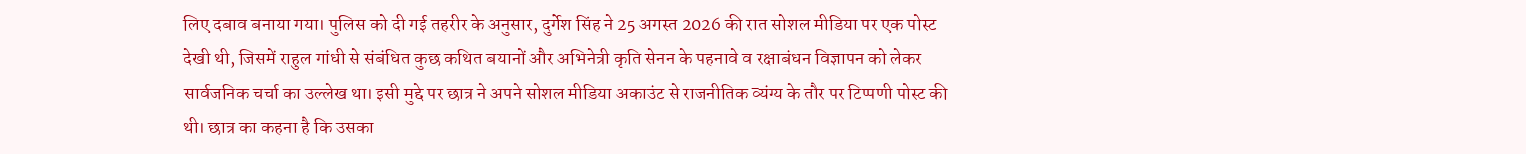लिए दबाव बनाया गया। पुलिस को दी गई तहरीर के अनुसार, दुर्गेश सिंह ने 25 अगस्त 2026 की रात सोशल मीडिया पर एक पोस्ट देखी थी, जिसमें राहुल गांधी से संबंधित कुछ कथित बयानों और अभिनेत्री कृति सेनन के पहनावे व रक्षाबंधन विज्ञापन को लेकर सार्वजनिक चर्चा का उल्लेख था। इसी मुद्दे पर छात्र ने अपने सोशल मीडिया अकाउंट से राजनीतिक व्यंग्य के तौर पर टिप्पणी पोस्ट की थी। छात्र का कहना है कि उसका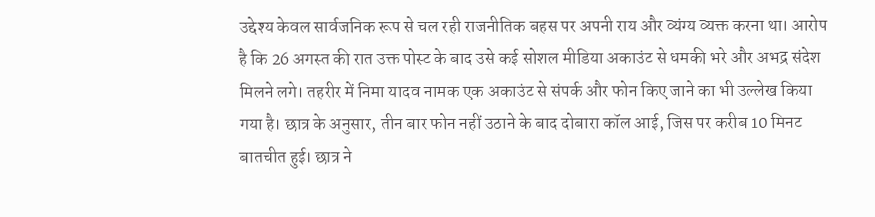उद्देश्य केवल सार्वजनिक रूप से चल रही राजनीतिक बहस पर अपनी राय और व्यंग्य व्यक्त करना था। आरोप है कि 26 अगस्त की रात उक्त पोस्ट के बाद उसे कई सोशल मीडिया अकाउंट से धमकी भरे और अभद्र संदेश मिलने लगे। तहरीर में निमा यादव नामक एक अकाउंट से संपर्क और फोन किए जाने का भी उल्लेख किया गया है। छात्र के अनुसार, तीन बार फोन नहीं उठाने के बाद दोबारा कॉल आई, जिस पर करीब 10 मिनट बातचीत हुई। छात्र ने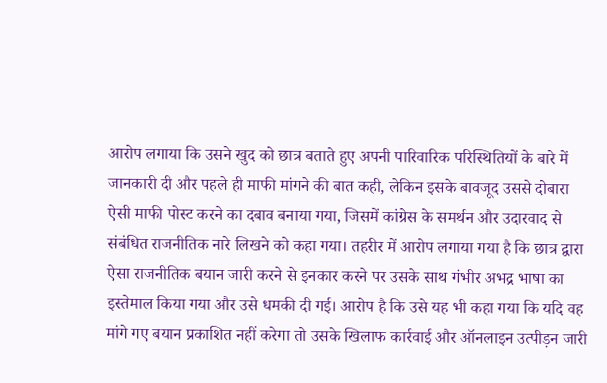आरोप लगाया कि उसने खुद को छात्र बताते हुए अपनी पारिवारिक परिस्थितियों के बारे में जानकारी दी और पहले ही माफी मांगने की बात कही, लेकिन इसके बावजूद उससे दोबारा ऐसी माफी पोस्ट करने का दबाव बनाया गया, जिसमें कांग्रेस के समर्थन और उदारवाद से संबंधित राजनीतिक नारे लिखने को कहा गया। तहरीर में आरोप लगाया गया है कि छात्र द्वारा ऐसा राजनीतिक बयान जारी करने से इनकार करने पर उसके साथ गंभीर अभद्र भाषा का इस्तेमाल किया गया और उसे धमकी दी गई। आरोप है कि उसे यह भी कहा गया कि यदि वह मांगे गए बयान प्रकाशित नहीं करेगा तो उसके खिलाफ कार्रवाई और ऑनलाइन उत्पीड़न जारी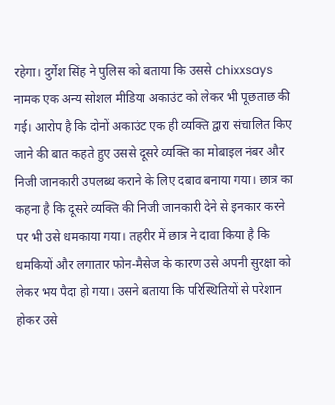रहेगा। दुर्गेश सिंह ने पुलिस को बताया कि उससे chixxsays नामक एक अन्य सोशल मीडिया अकाउंट को लेकर भी पूछताछ की गई। आरोप है कि दोनों अकाउंट एक ही व्यक्ति द्वारा संचालित किए जाने की बात कहते हुए उससे दूसरे व्यक्ति का मोबाइल नंबर और निजी जानकारी उपलब्ध कराने के लिए दबाव बनाया गया। छात्र का कहना है कि दूसरे व्यक्ति की निजी जानकारी देने से इनकार करने पर भी उसे धमकाया गया। तहरीर में छात्र ने दावा किया है कि धमकियों और लगातार फोन-मैसेज के कारण उसे अपनी सुरक्षा को लेकर भय पैदा हो गया। उसने बताया कि परिस्थितियों से परेशान होकर उसे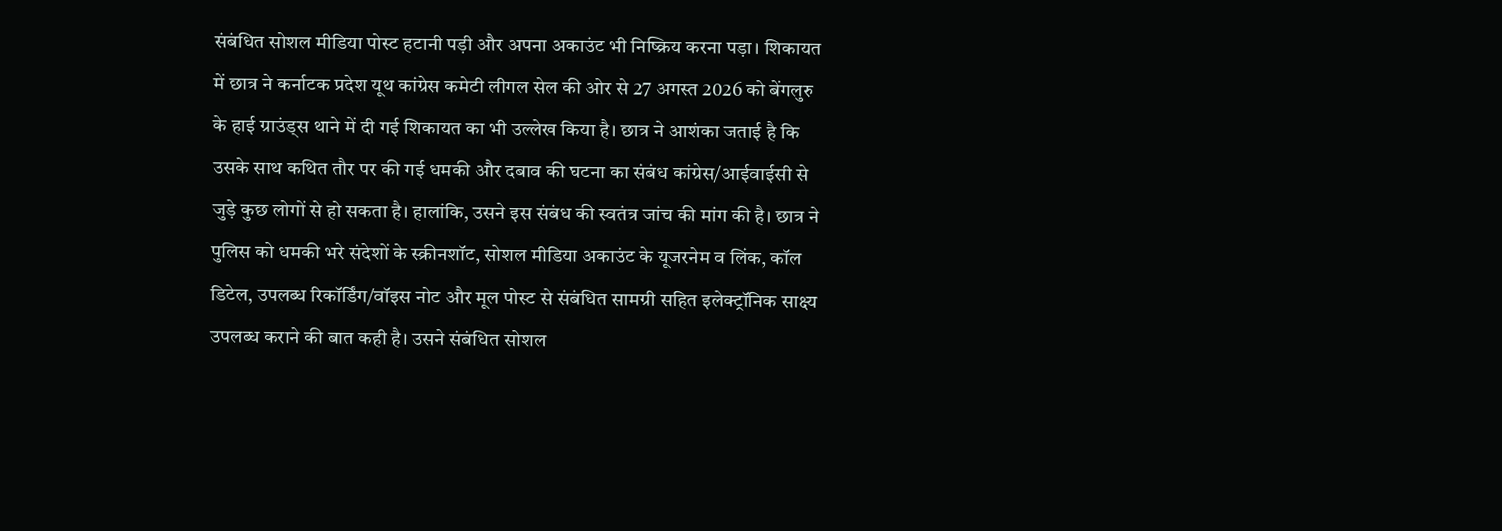संबंधित सोशल मीडिया पोस्ट हटानी पड़ी और अपना अकाउंट भी निष्क्रिय करना पड़ा। शिकायत में छात्र ने कर्नाटक प्रदेश यूथ कांग्रेस कमेटी लीगल सेल की ओर से 27 अगस्त 2026 को बेंगलुरु के हाई ग्राउंड्स थाने में दी गई शिकायत का भी उल्लेख किया है। छात्र ने आशंका जताई है कि उसके साथ कथित तौर पर की गई धमकी और दबाव की घटना का संबंध कांग्रेस/आईवाईसी से जुड़े कुछ लोगों से हो सकता है। हालांकि, उसने इस संबंध की स्वतंत्र जांच की मांग की है। छात्र ने पुलिस को धमकी भरे संदेशों के स्क्रीनशॉट, सोशल मीडिया अकाउंट के यूजरनेम व लिंक, कॉल डिटेल, उपलब्ध रिकॉर्डिंग/वॉइस नोट और मूल पोस्ट से संबंधित सामग्री सहित इलेक्ट्रॉनिक साक्ष्य उपलब्ध कराने की बात कही है। उसने संबंधित सोशल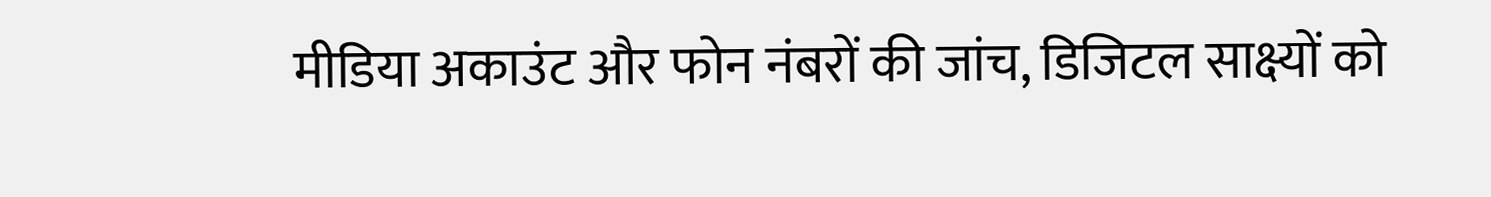मीडिया अकाउंट और फोन नंबरों की जांच, डिजिटल साक्ष्यों को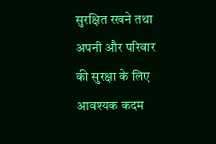सुरक्षित रखने तथा अपनी और परिवार की सुरक्षा के लिए आवश्यक कदम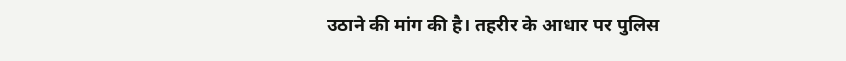उठाने की मांग की है। तहरीर के आधार पर पुलिस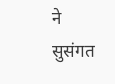ने सुसंगत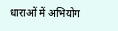धाराओं में अभियोग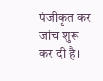पंजीकृत कर जांच शुरू कर दी है।